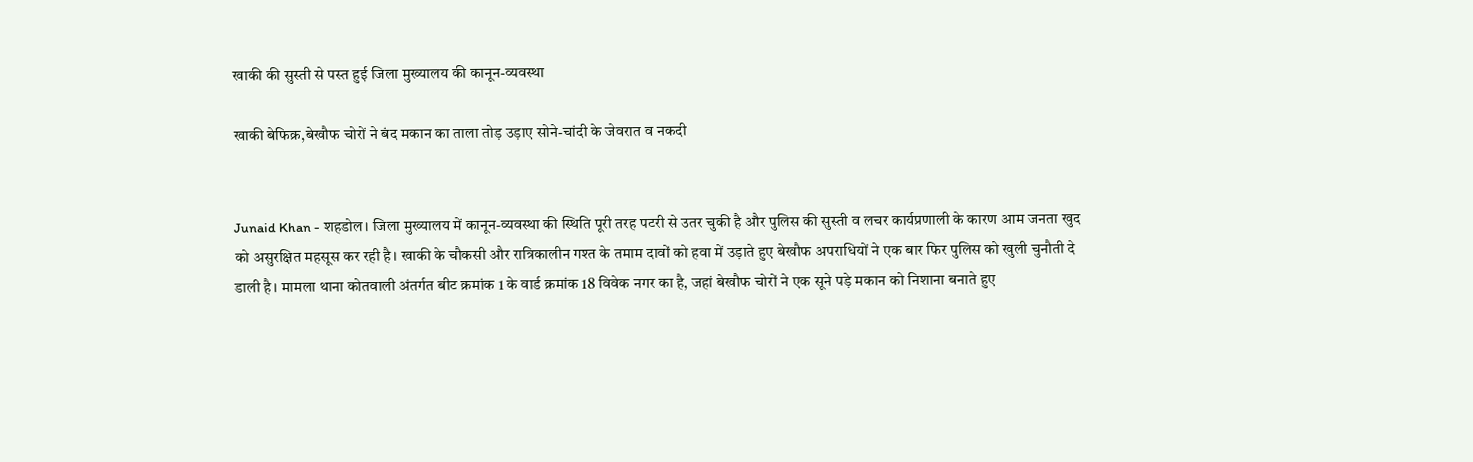खाकी की सुस्ती से पस्त हुई जिला मुख्यालय की कानून-व्यवस्था

खाकी बेफिक्र,बेखौफ चोरों ने बंद मकान का ताला तोड़ उड़ाए सोने-चांदी के जेवरात व नकदी


Junaid Khan - शहडोल। जिला मुख्यालय में कानून-व्यवस्था की स्थिति पूरी तरह पटरी से उतर चुकी है और पुलिस की सुस्ती व लचर कार्यप्रणाली के कारण आम जनता खुद को असुरक्षित महसूस कर रही है। खाकी के चौकसी और रात्रिकालीन गश्त के तमाम दावों को हवा में उड़ाते हुए बेखौफ अपराधियों ने एक बार फिर पुलिस को खुली चुनौती दे डाली है। मामला थाना कोतवाली अंतर्गत बीट क्रमांक 1 के वार्ड क्रमांक 18 विवेक नगर का है, जहां बेखौफ चोरों ने एक सूने पड़े मकान को निशाना बनाते हुए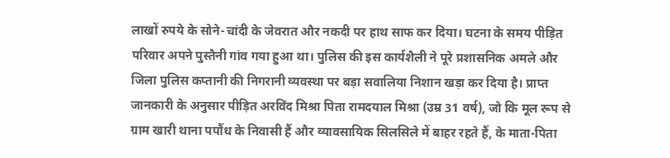लाखों रुपये के सोने-चांदी के जेवरात और नकदी पर हाथ साफ कर दिया। घटना के समय पीड़ित परिवार अपने पुस्तैनी गांव गया हुआ था। पुलिस की इस कार्यशैली ने पूरे प्रशासनिक अमले और जिला पुलिस कप्तानी की निगरानी व्यवस्था पर बड़ा सवालिया निशान खड़ा कर दिया है। प्राप्त जानकारी के अनुसार पीड़ित अरविंद मिश्रा पिता रामदयाल मिश्रा (उम्र 31 वर्ष), जो कि मूल रूप से ग्राम खारी थाना पपौंध के निवासी हैं और व्यावसायिक सिलसिले में बाहर रहते हैं, के माता-पिता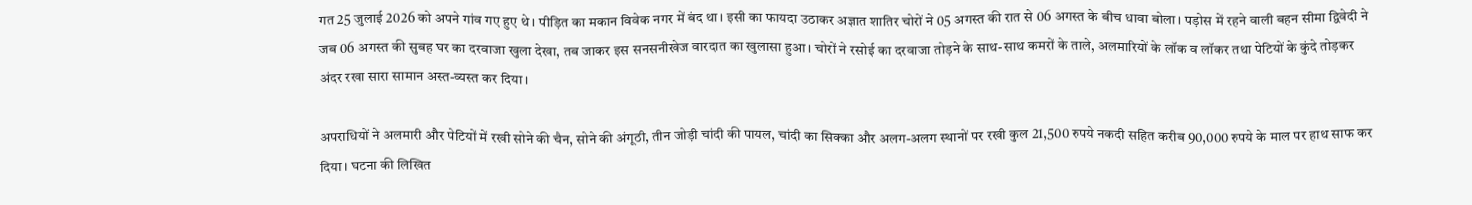गत 25 जुलाई 2026 को अपने गांव गए हुए थे। पीड़ित का मकान विवेक नगर में बंद था। इसी का फायदा उठाकर अज्ञात शातिर चोरों ने 05 अगस्त की रात से 06 अगस्त के बीच धावा बोला। पड़ोस में रहने वाली बहन सीमा द्विवेदी ने जब 06 अगस्त की सुबह घर का दरवाजा खुला देखा, तब जाकर इस सनसनीखेज वारदात का खुलासा हुआ। चोरों ने रसोई का दरवाजा तोड़ने के साथ-साथ कमरों के ताले, अलमारियों के लॉक व लॉकर तथा पेटियों के कुंदे तोड़कर अंदर रखा सारा सामान अस्त-व्यस्त कर दिया।

अपराधियों ने अलमारी और पेटियों में रखी सोने की चैन, सोने की अंगूठी, तीन जोड़ी चांदी की पायल, चांदी का सिक्का और अलग-अलग स्थानों पर रखी कुल 21,500 रुपये नकदी सहित करीब 90,000 रुपये के माल पर हाथ साफ कर दिया। घटना की लिखित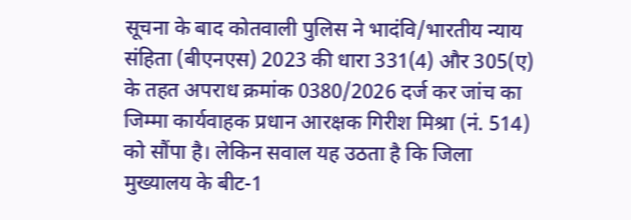सूचना के बाद कोतवाली पुलिस ने भादंवि/भारतीय न्याय संहिता (बीएनएस) 2023 की धारा 331(4) और 305(ए) के तहत अपराध क्रमांक 0380/2026 दर्ज कर जांच का जिम्मा कार्यवाहक प्रधान आरक्षक गिरीश मिश्रा (नं. 514) को सौंपा है। लेकिन सवाल यह उठता है कि जिला मुख्यालय के बीट-1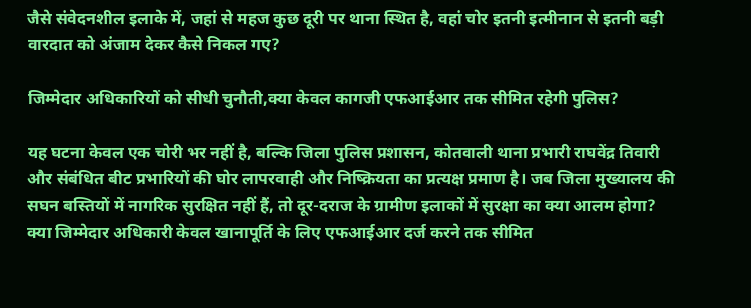जैसे संवेदनशील इलाके में, जहां से महज कुछ दूरी पर थाना स्थित है, वहां चोर इतनी इत्मीनान से इतनी बड़ी वारदात को अंजाम देकर कैसे निकल गए?

जिम्मेदार अधिकारियों को सीधी चुनौती,क्या केवल कागजी एफआईआर तक सीमित रहेगी पुलिस?

यह घटना केवल एक चोरी भर नहीं है, बल्कि जिला पुलिस प्रशासन, कोतवाली थाना प्रभारी राघवेंद्र तिवारी और संबंधित बीट प्रभारियों की घोर लापरवाही और निष्क्रियता का प्रत्यक्ष प्रमाण है। जब जिला मुख्यालय की सघन बस्तियों में नागरिक सुरक्षित नहीं हैं, तो दूर-दराज के ग्रामीण इलाकों में सुरक्षा का क्या आलम होगा? क्या जिम्मेदार अधिकारी केवल खानापूर्ति के लिए एफआईआर दर्ज करने तक सीमित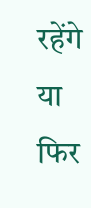रहेंगे या फिर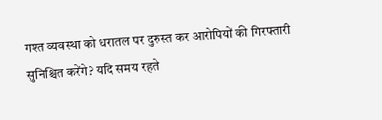गश्त व्यवस्था को धरातल पर दुरुस्त कर आरोपियों की गिरफ्तारी सुनिश्चित करेंगे? यदि समय रहते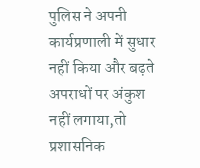पुलिस ने अपनी कार्यप्रणाली में सुधार नहीं किया और बढ़ते अपराधों पर अंकुश नहीं लगाया,तो प्रशासनिक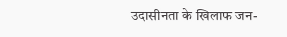उदासीनता के खिलाफ जन-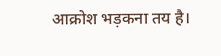आक्रोश भड़कना तय है।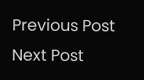Previous Post Next Post